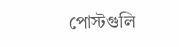পোস্টগুলি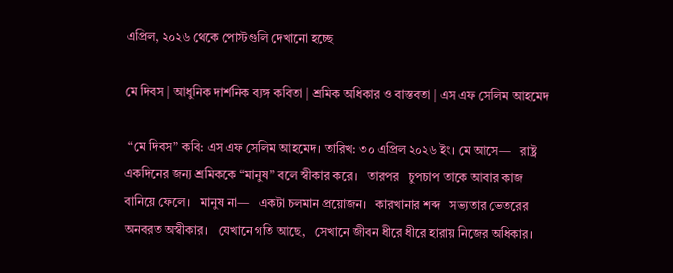এপ্রিল, ২০২৬ থেকে পোস্টগুলি দেখানো হচ্ছে

মে দিবস | আধুনিক দার্শনিক ব্যঙ্গ কবিতা | শ্রমিক অধিকার ও বাস্তবতা | এস এফ সেলিম আহমেদ

 “মে দিবস” কবি: এস এফ সেলিম আহমেদ। তারিখ: ৩০ এপ্রিল ২০২৬ ইং। মে আসে—   রাষ্ট্র একদিনের জন্য শ্রমিককে “মানুষ” বলে স্বীকার করে।   তারপর   চুপচাপ তাকে আবার কাজ বানিয়ে ফেলে।   মানুষ না—   একটা চলমান প্রয়োজন।   কারখানার শব্দ   সভ্যতার ভেতরের অনবরত অস্বীকার।   যেখানে গতি আছে,   সেখানে জীবন ধীরে ধীরে হারায় নিজের অধিকার।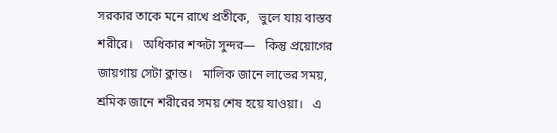সরকার তাকে মনে রাখে প্রতীকে,   ভুলে যায় বাস্তব শরীরে।   অধিকার শব্দটা সুন্দর—   কিন্তু প্রয়োগের জায়গায় সেটা ক্লান্ত।   মালিক জানে লাভের সময়,   শ্রমিক জানে শরীরের সময় শেষ হয়ে যাওয়া।   এ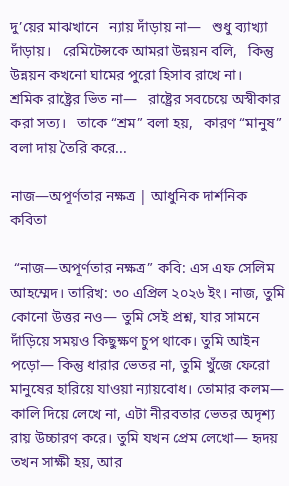দু’য়ের মাঝখানে   ন্যায় দাঁড়ায় না—   শুধু ব্যাখ্যা দাঁড়ায়।   রেমিটেন্সকে আমরা উন্নয়ন বলি,   কিন্তু উন্নয়ন কখনো ঘামের পুরো হিসাব রাখে না।   শ্রমিক রাষ্ট্রের ভিত না—   রাষ্ট্রের সবচেয়ে অস্বীকার করা সত্য।   তাকে “শ্রম” বলা হয়,   কারণ “মানুষ” বলা দায় তৈরি করে...

নাজ—অপূর্ণতার নক্ষত্র | আধুনিক দার্শনিক কবিতা

 “নাজ—অপূর্ণতার নক্ষত্র” কবি: এস এফ সেলিম আহম্মেদ। তারিখ: ৩০ এপ্রিল ২০২৬ ইং। নাজ, তুমি কোনো উত্তর নও— তুমি সেই প্রশ্ন, যার সামনে দাঁড়িয়ে সময়ও কিছুক্ষণ চুপ থাকে। তুমি আইন পড়ো— কিন্তু ধারার ভেতর না, তুমি খুঁজে ফেরো মানুষের হারিয়ে যাওয়া ন্যায়বোধ। তোমার কলম— কালি দিয়ে লেখে না, এটা নীরবতার ভেতর অদৃশ্য রায় উচ্চারণ করে। তুমি যখন প্রেম লেখো— হৃদয় তখন সাক্ষী হয়, আর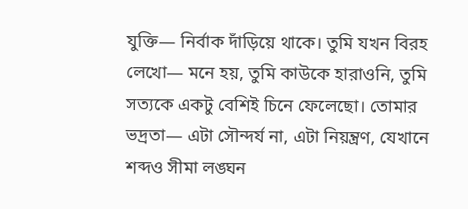যুক্তি— নির্বাক দাঁড়িয়ে থাকে। তুমি যখন বিরহ লেখো— মনে হয়, তুমি কাউকে হারাওনি, তুমি সত্যকে একটু বেশিই চিনে ফেলেছো। তোমার ভদ্রতা— এটা সৌন্দর্য না, এটা নিয়ন্ত্রণ, যেখানে শব্দও সীমা লঙ্ঘন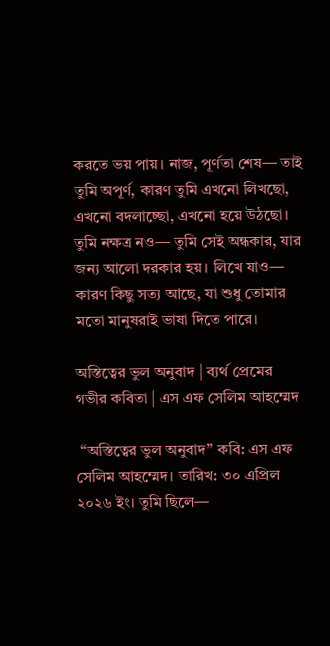করতে ভয় পায়। নাজ, পূর্ণতা শেষ— তাই তুমি অপূর্ণ, কারণ তুমি এখনো লিখছো, এখনো বদলাচ্ছো, এখনো হয়ে উঠছো। তুমি নক্ষত্র নও— তুমি সেই অন্ধকার, যার জন্য আলো দরকার হয়। লিখে যাও— কারণ কিছু সত্য আছে, যা শুধু তোমার মতো মানুষরাই ভাষা দিতে পারে।

অস্তিত্বের ভুল অনুবাদ | ব্যর্থ প্রেমের গভীর কবিতা | এস এফ সেলিম আহম্মেদ

 “অস্তিত্বের ভুল অনুবাদ” কবি: এস এফ সেলিম আহম্মেদ। তারিখ: ৩০ এপ্রিল ২০২৬ ইং। তুমি ছিলে—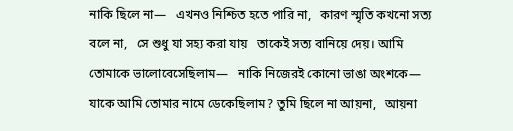নাকি ছিলে না—   এখনও নিশ্চিত হতে পারি না,   কারণ স্মৃতি কখনো সত্য বলে না,   সে শুধু যা সহ্য করা যায়   তাকেই সত্য বানিয়ে দেয়। আমি তোমাকে ভালোবেসেছিলাম—   নাকি নিজেরই কোনো ভাঙা অংশকে—   যাকে আমি তোমার নামে ডেকেছিলাম? তুমি ছিলে না আয়না,   আয়না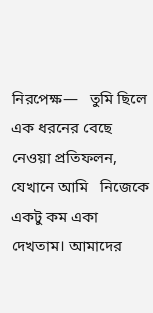নিরপেক্ষ—   তুমি ছিলে এক ধরনের বেছে নেওয়া প্রতিফলন,   যেখানে আমি   নিজেকে একটু কম একা দেখতাম। আমাদের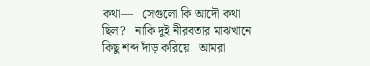কথা—   সেগুলো কি আদৌ কথা ছিল?   নাকি দুই নীরবতার মাঝখানে   কিছু শব্দ দাঁড় করিয়ে   আমরা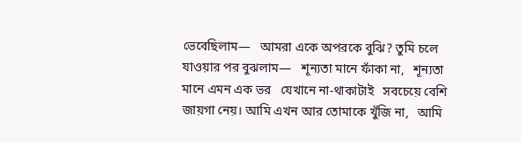ভেবেছিলাম—   আমরা একে অপরকে বুঝি? তুমি চলে যাওয়ার পর বুঝলাম—   শূন্যতা মানে ফাঁকা না,   শূন্যতা মানে এমন এক ভর   যেখানে না-থাকাটাই   সবচেয়ে বেশি জায়গা নেয়। আমি এখন আর তোমাকে খুঁজি না,   আমি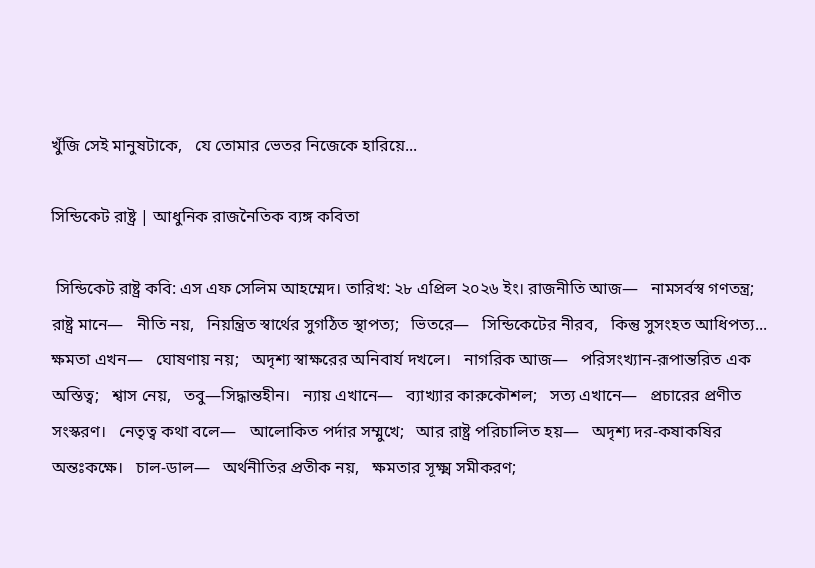খুঁজি সেই মানুষটাকে,   যে তোমার ভেতর নিজেকে হারিয়ে...

সিন্ডিকেট রাষ্ট্র | আধুনিক রাজনৈতিক ব্যঙ্গ কবিতা

 সিন্ডিকেট রাষ্ট্র কবি: এস এফ সেলিম আহম্মেদ। তারিখ: ২৮ এপ্রিল ২০২৬ ইং। রাজনীতি আজ—   নামসর্বস্ব গণতন্ত্র;   রাষ্ট্র মানে—   নীতি নয়,   নিয়ন্ত্রিত স্বার্থের সুগঠিত স্থাপত্য;   ভিতরে—   সিন্ডিকেটের নীরব,   কিন্তু সুসংহত আধিপত্য...   ক্ষমতা এখন—   ঘোষণায় নয়;   অদৃশ্য স্বাক্ষরের অনিবার্য দখলে।   নাগরিক আজ—   পরিসংখ্যান-রূপান্তরিত এক অস্তিত্ব;   শ্বাস নেয়,   তবু—সিদ্ধান্তহীন।   ন্যায় এখানে—   ব্যাখ্যার কারুকৌশল;   সত্য এখানে—   প্রচারের প্রণীত সংস্করণ।   নেতৃত্ব কথা বলে—   আলোকিত পর্দার সম্মুখে;   আর রাষ্ট্র পরিচালিত হয়—   অদৃশ্য দর-কষাকষির অন্তঃকক্ষে।   চাল-ডাল—   অর্থনীতির প্রতীক নয়,   ক্ষমতার সূক্ষ্ম সমীকরণ;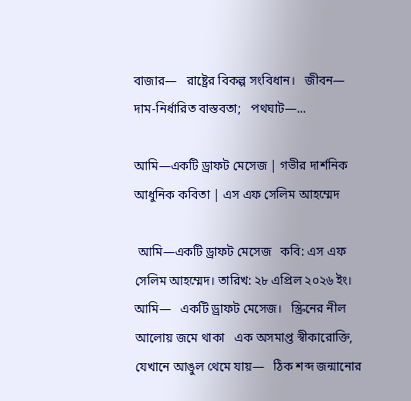বাজার—   রাষ্ট্রের বিকল্প সংবিধান।   জীবন—   দাম-নির্ধারিত বাস্তবতা;   পথঘাট—...

আমি—একটি ড্রাফট মেসেজ | গভীর দার্শনিক আধুনিক কবিতা | এস এফ সেলিম আহম্মেদ

 আমি—একটি ড্রাফট মেসেজ   কবি: এস এফ সেলিম আহম্মেদ। তারিখ: ২৮ এপ্রিল ২০২৬ ইং। আমি—   একটি ড্রাফট মেসেজ।   স্ক্রিনের নীল আলোয় জমে থাকা   এক অসমাপ্ত স্বীকারোক্তি,   যেখানে আঙুল থেমে যায়—   ঠিক শব্দ জন্মানোর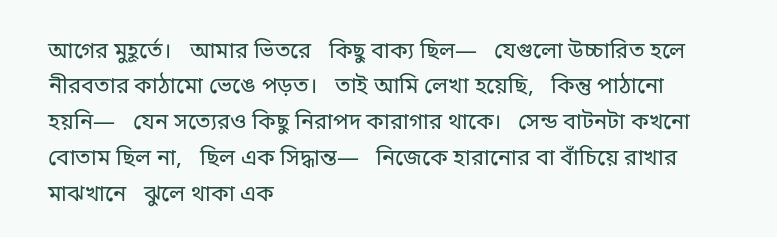আগের মুহূর্তে।   আমার ভিতরে   কিছু বাক্য ছিল—   যেগুলো উচ্চারিত হলে   নীরবতার কাঠামো ভেঙে পড়ত।   তাই আমি লেখা হয়েছি,   কিন্তু পাঠানো হয়নি—   যেন সত্যেরও কিছু নিরাপদ কারাগার থাকে।   সেন্ড বাটনটা কখনো বোতাম ছিল না,   ছিল এক সিদ্ধান্ত—   নিজেকে হারানোর বা বাঁচিয়ে রাখার মাঝখানে   ঝুলে থাকা এক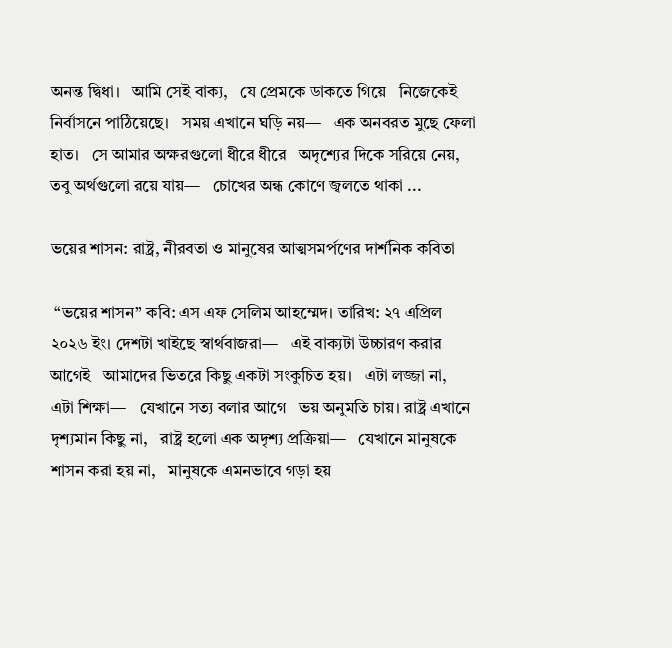অনন্ত দ্বিধা।   আমি সেই বাক্য,   যে প্রেমকে ডাকতে গিয়ে   নিজেকেই নির্বাসনে পাঠিয়েছে।   সময় এখানে ঘড়ি নয়—   এক অনবরত মুছে ফেলা হাত।   সে আমার অক্ষরগুলো ধীরে ধীরে   অদৃশ্যের দিকে সরিয়ে নেয়,   তবু অর্থগুলো রয়ে যায়—   চোখের অন্ধ কোণে জ্বলতে থাকা ...

ভয়ের শাসন: রাষ্ট্র, নীরবতা ও মানুষের আত্মসমর্পণের দার্শনিক কবিতা

 “ভয়ের শাসন” কবি: এস এফ সেলিম আহম্মেদ। তারিখ: ২৭ এপ্রিল ২০২৬ ইং। দেশটা খাইছে স্বার্থবাজরা—   এই বাক্যটা উচ্চারণ করার আগেই   আমাদের ভিতরে কিছু একটা সংকুচিত হয়।   এটা লজ্জা না,   এটা শিক্ষা—   যেখানে সত্য বলার আগে   ভয় অনুমতি চায়। রাষ্ট্র এখানে দৃশ্যমান কিছু না,   রাষ্ট্র হলো এক অদৃশ্য প্রক্রিয়া—   যেখানে মানুষকে শাসন করা হয় না,   মানুষকে এমনভাবে গড়া হয়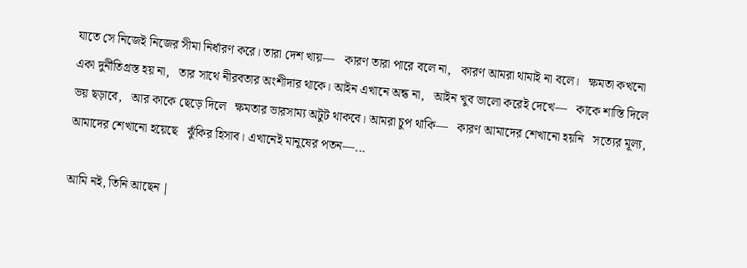যাতে সে নিজেই নিজের সীমা নির্ধারণ করে। তারা দেশ খায়—   কারণ তারা পারে বলে না,   কারণ আমরা থামাই না বলে।   ক্ষমতা কখনো একা দুর্নীতিগ্রস্ত হয় না,   তার সাথে নীরবতার অংশীদার থাকে। আইন এখানে অন্ধ না,   আইন খুব ভালো করেই দেখে—   কাকে শাস্তি দিলে ভয় ছড়াবে,   আর কাকে ছেড়ে দিলে   ক্ষমতার ভারসাম্য অটুট থাকবে। আমরা চুপ থাকি—   কারণ আমাদের শেখানো হয়নি   সত্যের মূল্য,   আমাদের শেখানো হয়েছে   ঝুঁকির হিসাব। এখানেই মানুষের পতন—...

আমি নই, তিনি আছেন |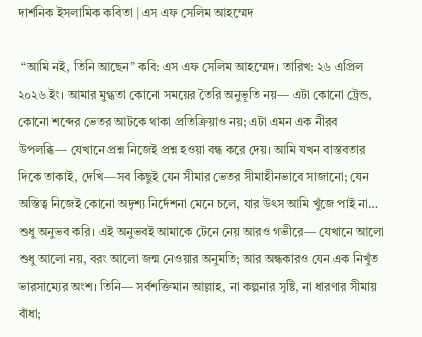দার্শনিক ইসলামিক কবিতা | এস এফ সেলিম আহম্মেদ

 “আমি নই, তিনি আছেন” কবি: এস এফ সেলিম আহম্মেদ। তারিখ: ২৬ এপ্রিল ২০২৬ ইং। আমার মুগ্ধতা কোনো সময়ের তৈরি অনুভূতি নয়— এটা কোনো ট্রেন্ড, কোনো শব্দের ভেতর আটকে থাকা প্রতিক্রিয়াও নয়; এটা এমন এক নীরব উপলব্ধি— যেখানে প্রশ্ন নিজেই প্রশ্ন হওয়া বন্ধ করে দেয়। আমি যখন বাস্তবতার দিকে তাকাই, দেখি—সব কিছুই যেন সীমার ভেতর সীমাহীনভাবে সাজানো; যেন অস্তিত্ব নিজেই কোনো অদৃশ্য নির্দেশনা মেনে চলে, যার উৎস আমি খুঁজে পাই না… শুধু অনুভব করি। এই অনুভবই আমাকে টেনে নেয় আরও গভীরে— যেখানে আলো শুধু আলো নয়, বরং আলো জন্ম নেওয়ার অনুমতি; আর অন্ধকারও যেন এক নিখুঁত ভারসাম্যের অংশ। তিনি— সর্বশক্তিমান আল্লাহ, না কল্পনার সৃষ্টি, না ধারণার সীমায় বাঁধা;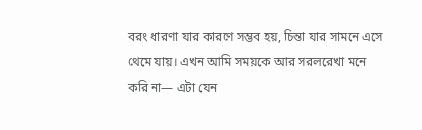বরং ধারণা যার কারণে সম্ভব হয়, চিন্তা যার সামনে এসে থেমে যায়। এখন আমি সময়কে আর সরলরেখা মনে করি না— এটা যেন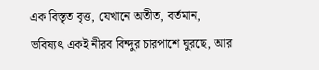এক বিস্তৃত বৃত্ত, যেখানে অতীত, বর্তমান, ভবিষ্যৎ একই নীরব বিন্দুর চারপাশে ঘুরছে, আর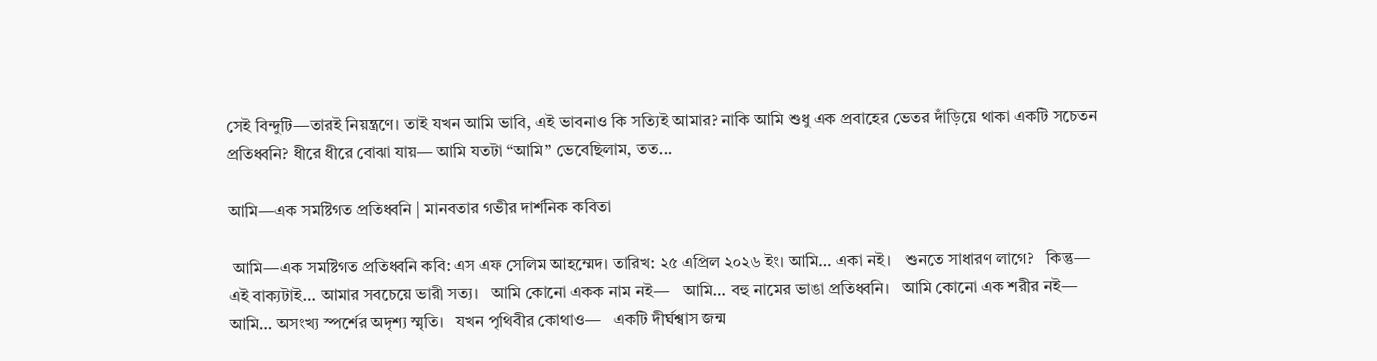সেই বিন্দুটি—তারই নিয়ন্ত্রণে। তাই যখন আমি ভাবি, এই ভাবনাও কি সত্যিই আমার? নাকি আমি শুধু এক প্রবাহের ভেতর দাঁড়িয়ে থাকা একটি সচেতন প্রতিধ্বনি? ধীরে ধীরে বোঝা যায়— আমি যতটা “আমি” ভেবেছিলাম, তত...

আমি—এক সমষ্টিগত প্রতিধ্বনি | মানবতার গভীর দার্শনিক কবিতা

 আমি—এক সমষ্টিগত প্রতিধ্বনি কবি: এস এফ সেলিম আহম্মেদ। তারিখ: ২৫ এপ্রিল ২০২৬ ইং। আমি… একা নই।   শুনতে সাধারণ লাগে?   কিন্তু—   এই বাক্যটাই… আমার সবচেয়ে ভারী সত্য।   আমি কোনো একক নাম নই—   আমি… বহু নামের ভাঙা প্রতিধ্বনি।   আমি কোনো এক শরীর নই—   আমি… অসংখ্য স্পর্শের অদৃশ্য স্মৃতি।   যখন পৃথিবীর কোথাও—   একটি দীর্ঘশ্বাস জন্ম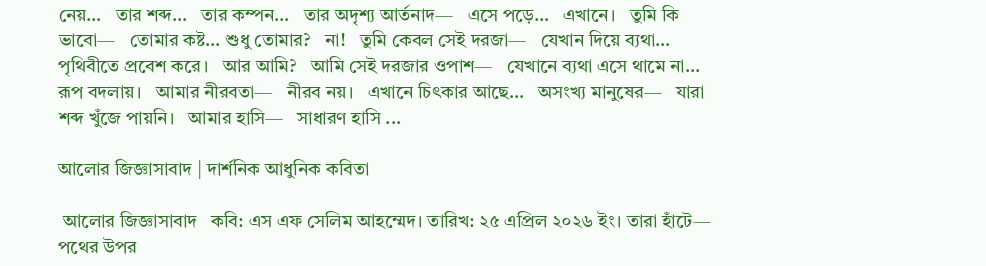নেয়…   তার শব্দ…   তার কম্পন…   তার অদৃশ্য আর্তনাদ—   এসে পড়ে…   এখানে।   তুমি কি ভাবো—   তোমার কষ্ট… শুধু তোমার?   না!   তুমি কেবল সেই দরজা—   যেখান দিয়ে ব্যথা… পৃথিবীতে প্রবেশ করে।   আর আমি?   আমি সেই দরজার ওপাশ—   যেখানে ব্যথা এসে থামে না…   রূপ বদলায়।   আমার নীরবতা—   নীরব নয়।   এখানে চিৎকার আছে…   অসংখ্য মানুষের—   যারা শব্দ খুঁজে পায়নি।   আমার হাসি—   সাধারণ হাসি ...

আলোর জিজ্ঞাসাবাদ | দার্শনিক আধুনিক কবিতা

 আলোর জিজ্ঞাসাবাদ   কবি: এস এফ সেলিম আহম্মেদ। তারিখ: ২৫ এপ্রিল ২০২৬ ইং। তারা হাঁটে—   পথের উপর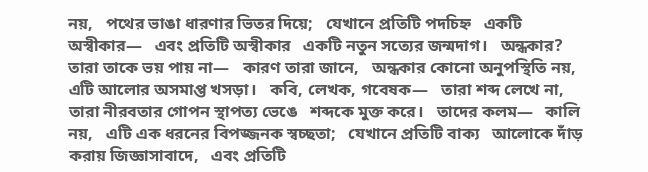নয়,   পথের ভাঙা ধারণার ভিতর দিয়ে;   যেখানে প্রতিটি পদচিহ্ন   একটি অস্বীকার—   এবং প্রতিটি অস্বীকার   একটি নতুন সত্যের জন্মদাগ।   অন্ধকার?   তারা তাকে ভয় পায় না—   কারণ তারা জানে,   অন্ধকার কোনো অনুপস্থিতি নয়,   এটি আলোর অসমাপ্ত খসড়া।   কবি, লেখক, গবেষক—   তারা শব্দ লেখে না,   তারা নীরবতার গোপন স্থাপত্য ভেঙে   শব্দকে মুক্ত করে।   তাদের কলম—   কালি নয়,   এটি এক ধরনের বিপজ্জনক স্বচ্ছতা;   যেখানে প্রতিটি বাক্য   আলোকে দাঁড় করায় জিজ্ঞাসাবাদে,   এবং প্রতিটি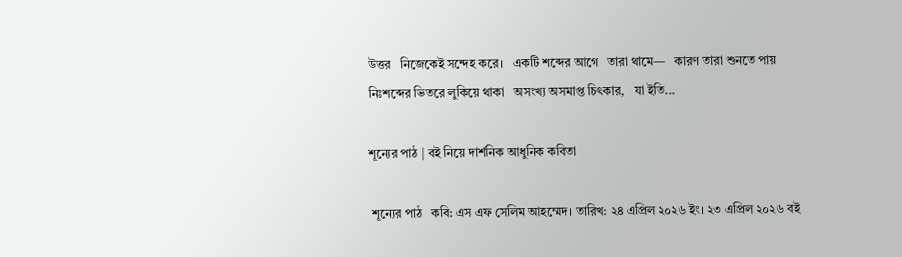উত্তর   নিজেকেই সন্দেহ করে।   একটি শব্দের আগে   তারা থামে—   কারণ তারা শুনতে পায়   নিঃশব্দের ভিতরে লুকিয়ে থাকা   অসংখ্য অসমাপ্ত চিৎকার,   যা ইতি...

শূন্যের পাঠ | বই নিয়ে দার্শনিক আধুনিক কবিতা

 শূন্যের পাঠ   কবি: এস এফ সেলিম আহম্মেদ। তারিখ: ২৪ এপ্রিল ২০২৬ ইং। ২৩ এপ্রিল ২০২৬ বই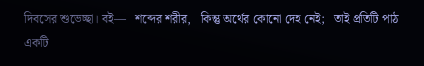দিবসের শুভেচ্ছা। বই—   শব্দের শরীর,   কিন্তু অর্থের কোনো দেহ নেই;   তাই প্রতিটি পাঠ   একটি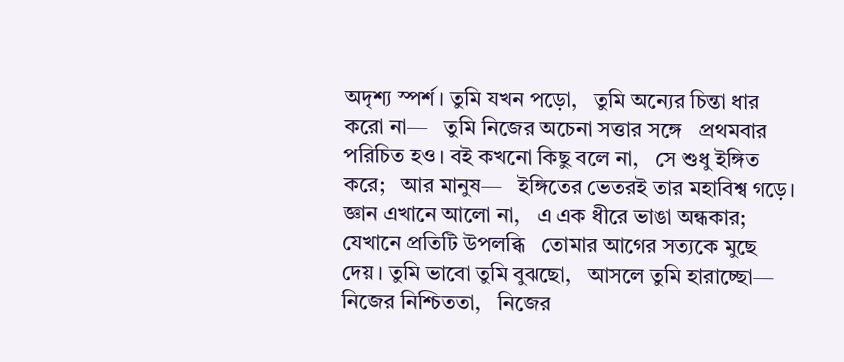অদৃশ্য স্পর্শ। তুমি যখন পড়ো,   তুমি অন্যের চিন্তা ধার করো না—   তুমি নিজের অচেনা সত্তার সঙ্গে   প্রথমবার পরিচিত হও। বই কখনো কিছু বলে না,   সে শুধু ইঙ্গিত করে;   আর মানুষ—   ইঙ্গিতের ভেতরই তার মহাবিশ্ব গড়ে। জ্ঞান এখানে আলো না,   এ এক ধীরে ভাঙা অন্ধকার;   যেখানে প্রতিটি উপলব্ধি   তোমার আগের সত্যকে মুছে দেয়। তুমি ভাবো তুমি বুঝছো,   আসলে তুমি হারাচ্ছো—   নিজের নিশ্চিততা,   নিজের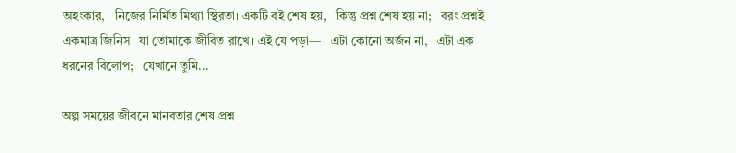অহংকার,   নিজের নির্মিত মিথ্যা স্থিরতা। একটি বই শেষ হয়,   কিন্তু প্রশ্ন শেষ হয় না;   বরং প্রশ্নই একমাত্র জিনিস   যা তোমাকে জীবিত রাখে। এই যে পড়া—   এটা কোনো অর্জন না,   এটা এক ধরনের বিলোপ;   যেখানে তুমি...

অল্প সময়ের জীবনে মানবতার শেষ প্রশ্ন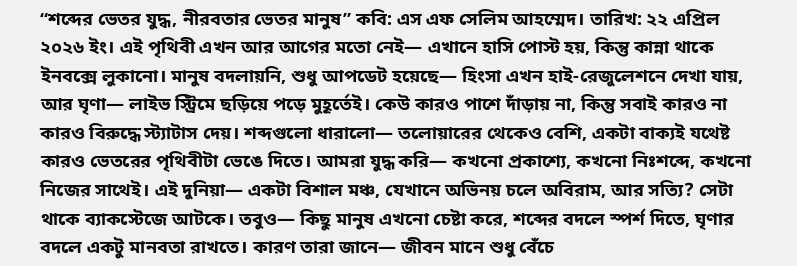“শব্দের ভেতর যুদ্ধ, নীরবতার ভেতর মানুষ” কবি: এস এফ সেলিম আহম্মেদ। তারিখ: ২২ এপ্রিল ২০২৬ ইং। এই পৃথিবী এখন আর আগের মতো নেই— এখানে হাসি পোস্ট হয়, কিন্তু কান্না থাকে ইনবক্সে লুকানো। মানুষ বদলায়নি, শুধু আপডেট হয়েছে— হিংসা এখন হাই-রেজুলেশনে দেখা যায়, আর ঘৃণা— লাইভ স্ট্রিমে ছড়িয়ে পড়ে মুহূর্তেই। কেউ কারও পাশে দাঁড়ায় না, কিন্তু সবাই কারও না কারও বিরুদ্ধে স্ট্যাটাস দেয়। শব্দগুলো ধারালো— তলোয়ারের থেকেও বেশি, একটা বাক্যই যথেষ্ট কারও ভেতরের পৃথিবীটা ভেঙে দিতে। আমরা যুদ্ধ করি— কখনো প্রকাশ্যে, কখনো নিঃশব্দে, কখনো নিজের সাথেই। এই দুনিয়া— একটা বিশাল মঞ্চ, যেখানে অভিনয় চলে অবিরাম, আর সত্যি? সেটা থাকে ব্যাকস্টেজে আটকে। তবুও— কিছু মানুষ এখনো চেষ্টা করে, শব্দের বদলে স্পর্শ দিতে, ঘৃণার বদলে একটু মানবতা রাখতে। কারণ তারা জানে— জীবন মানে শুধু বেঁচে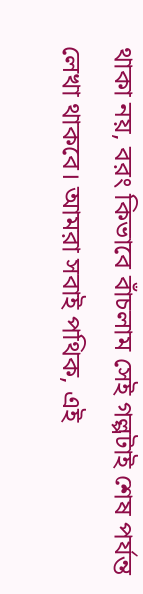থাকা নয়, বরং কিভাবে বাঁচলাম সেই গল্পটাই শেষ পর্যন্ত লেখা থাকবে। আমরা সবাই পথিক, এই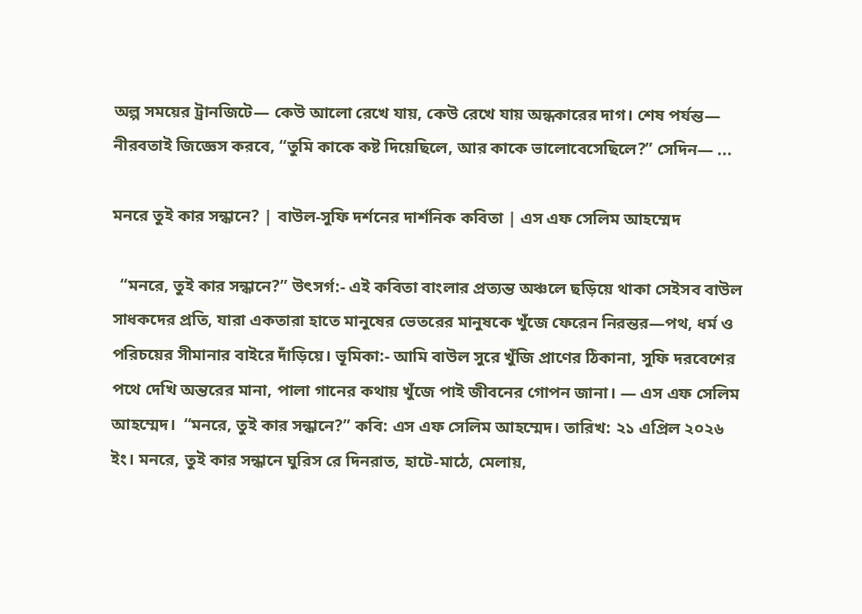অল্প সময়ের ট্রানজিটে— কেউ আলো রেখে যায়, কেউ রেখে যায় অন্ধকারের দাগ। শেষ পর্যন্ত— নীরবতাই জিজ্ঞেস করবে, “তুমি কাকে কষ্ট দিয়েছিলে, আর কাকে ভালোবেসেছিলে?” সেদিন— ...

মনরে তুই কার সন্ধানে? | বাউল-সুফি দর্শনের দার্শনিক কবিতা | এস এফ সেলিম আহম্মেদ

  “মনরে, তুই কার সন্ধানে?” উৎসর্গ:- এই কবিতা বাংলার প্রত্যন্ত অঞ্চলে ছড়িয়ে থাকা সেইসব বাউল সাধকদের প্রতি, যারা একতারা হাতে মানুষের ভেতরের মানুষকে খুঁজে ফেরেন নিরন্তর—পথ, ধর্ম ও পরিচয়ের সীমানার বাইরে দাঁড়িয়ে। ভূমিকা:- আমি বাউল সুরে খুঁজি প্রাণের ঠিকানা, সুফি দরবেশের পথে দেখি অন্তরের মানা, পালা গানের কথায় খুঁজে পাই জীবনের গোপন জানা। — এস এফ সেলিম আহম্মেদ।  “মনরে, তুই কার সন্ধানে?” কবি: এস এফ সেলিম আহম্মেদ। তারিখ: ২১ এপ্রিল ২০২৬ ইং। মনরে, তুই কার সন্ধানে ঘুরিস রে দিনরাত, হাটে-মাঠে, মেলায়,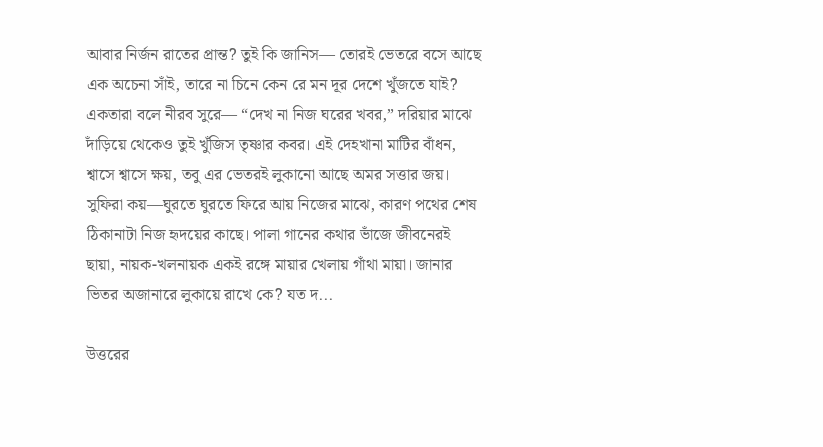আবার নির্জন রাতের প্রান্ত? তুই কি জানিস— তোরই ভেতরে বসে আছে এক অচেনা সাঁই, তারে না চিনে কেন রে মন দূর দেশে খুঁজতে যাই? একতারা বলে নীরব সুরে— “দেখ না নিজ ঘরের খবর,” দরিয়ার মাঝে দাঁড়িয়ে থেকেও তুই খুঁজিস তৃষ্ণার কবর। এই দেহখানা মাটির বাঁধন, শ্বাসে শ্বাসে ক্ষয়, তবু এর ভেতরই লুকানো আছে অমর সত্তার জয়। সুফিরা কয়—ঘুরতে ঘুরতে ফিরে আয় নিজের মাঝে, কারণ পথের শেষ ঠিকানাটা নিজ হৃদয়ের কাছে। পালা গানের কথার ভাঁজে জীবনেরই ছায়া, নায়ক-খলনায়ক একই রঙ্গে মায়ার খেলায় গাঁথা মায়া। জানার ভিতর অজানারে লুকায়ে রাখে কে? যত দ...

উত্তরের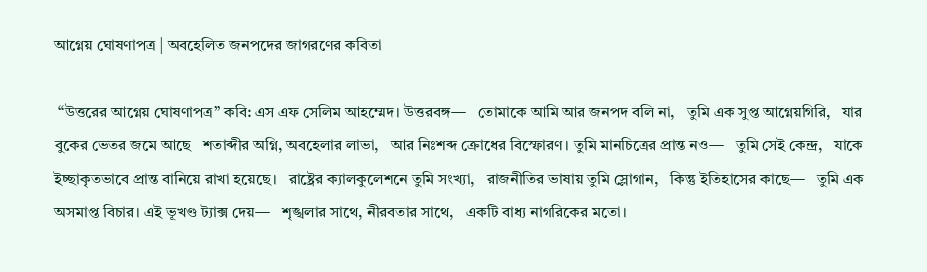আগ্নেয় ঘোষণাপত্র | অবহেলিত জনপদের জাগরণের কবিতা

 “উত্তরের আগ্নেয় ঘোষণাপত্র” কবি: এস এফ সেলিম আহম্মেদ। উত্তরবঙ্গ—   তোমাকে আমি আর জনপদ বলি না,   তুমি এক সুপ্ত আগ্নেয়গিরি,   যার বুকের ভেতর জমে আছে   শতাব্দীর অগ্নি, অবহেলার লাভা,   আর নিঃশব্দ ক্রোধের বিস্ফোরণ। তুমি মানচিত্রের প্রান্ত নও—   তুমি সেই কেন্দ্র,   যাকে ইচ্ছাকৃতভাবে প্রান্ত বানিয়ে রাখা হয়েছে।   রাষ্ট্রের ক্যালকুলেশনে তুমি সংখ্যা,   রাজনীতির ভাষায় তুমি স্লোগান,   কিন্তু ইতিহাসের কাছে—   তুমি এক অসমাপ্ত বিচার। এই ভূখণ্ড ট্যাক্স দেয়—   শৃঙ্খলার সাথে, নীরবতার সাথে,   একটি বাধ্য নাগরিকের মতো।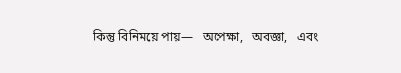কিন্তু বিনিময়ে পায়—   অপেক্ষা,   অবজ্ঞা,   এবং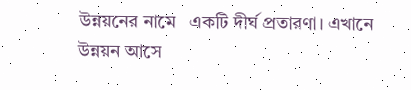উন্নয়নের নামে   একটি দীর্ঘ প্রতারণা। এখানে উন্নয়ন আসে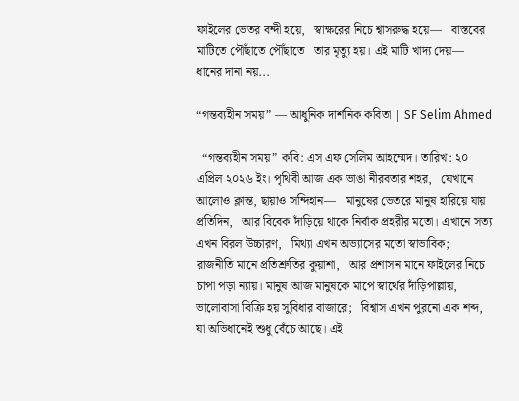ফাইলের ভেতর বন্দী হয়ে,   স্বাক্ষরের নিচে শ্বাসরুদ্ধ হয়ে—   বাস্তবের মাটিতে পৌঁছাতে পৌঁছাতে   তার মৃত্যু হয়। এই মাটি খাদ্য দেয়—   ধানের দানা নয়...

“গন্তব্যহীন সময়” — আধুনিক দার্শনিক কবিতা | SF Selim Ahmed

  “গন্তব্যহীন সময়” কবি: এস এফ সেলিম আহম্মেদ। তারিখ: ২০ এপ্রিল ২০২৬ ইং। পৃথিবী আজ এক ভাঙা নীরবতার শহর,   যেখানে আলোও ক্লান্ত, ছায়াও সন্দিহান—   মানুষের ভেতরে মানুষ হারিয়ে যায় প্রতিদিন,   আর বিবেক দাঁড়িয়ে থাকে নির্বাক প্রহরীর মতো। এখানে সত্য এখন বিরল উচ্চারণ,   মিথ্যা এখন অভ্যাসের মতো স্বাভাবিক;   রাজনীতি মানে প্রতিশ্রুতির কুয়াশা,   আর প্রশাসন মানে ফাইলের নিচে চাপা পড়া ন্যায়। মানুষ আজ মানুষকে মাপে স্বার্থের দাঁড়িপাল্লায়,   ভালোবাসা বিক্রি হয় সুবিধার বাজারে;   বিশ্বাস এখন পুরনো এক শব্দ,   যা অভিধানেই শুধু বেঁচে আছে। এই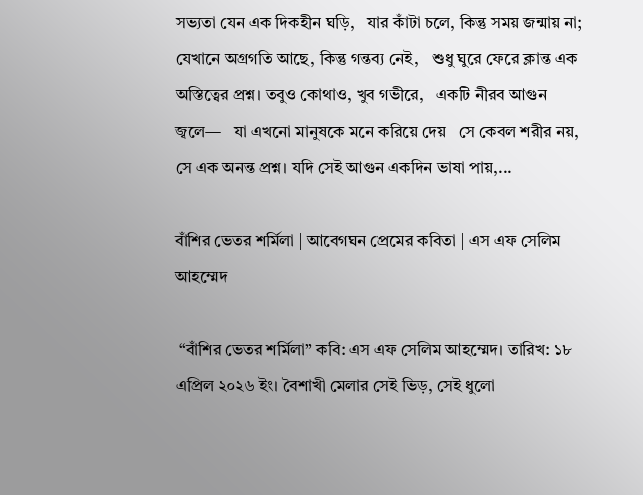সভ্যতা যেন এক দিকহীন ঘড়ি,   যার কাঁটা চলে, কিন্তু সময় জন্মায় না;   যেখানে অগ্রগতি আছে, কিন্তু গন্তব্য নেই,   শুধু ঘুরে ফেরে ক্লান্ত এক অস্তিত্বের প্রশ্ন। তবুও কোথাও, খুব গভীরে,   একটি নীরব আগুন জ্বলে—   যা এখনো মানুষকে মনে করিয়ে দেয়   সে কেবল শরীর নয়, সে এক অনন্ত প্রশ্ন। যদি সেই আগুন একদিন ভাষা পায়,...

বাঁশির ভেতর শর্মিলা | আবেগঘন প্রেমের কবিতা | এস এফ সেলিম আহম্মেদ

 “বাঁশির ভেতর শর্মিলা” কবি: এস এফ সেলিম আহম্মেদ। তারিখ: ১৮ এপ্রিল ২০২৬ ইং। বৈশাখী মেলার সেই ভিড়, সেই ধুলো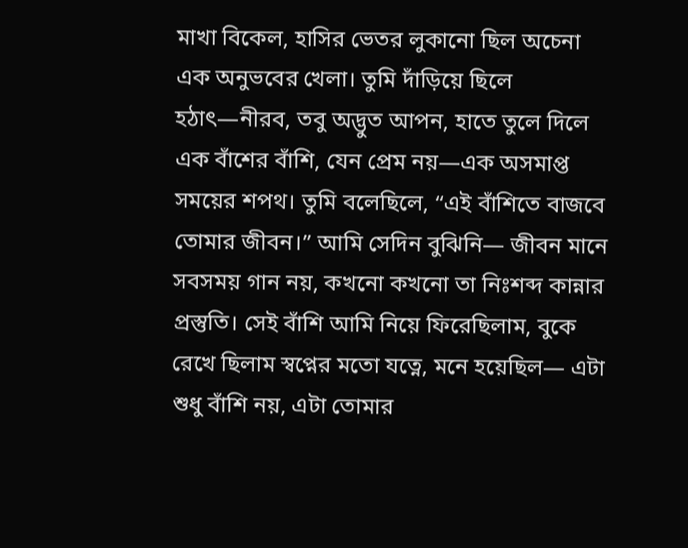মাখা বিকেল, হাসির ভেতর লুকানো ছিল অচেনা এক অনুভবের খেলা। তুমি দাঁড়িয়ে ছিলে হঠাৎ—নীরব, তবু অদ্ভুত আপন, হাতে তুলে দিলে এক বাঁশের বাঁশি, যেন প্রেম নয়—এক অসমাপ্ত সময়ের শপথ। তুমি বলেছিলে, “এই বাঁশিতে বাজবে তোমার জীবন।” আমি সেদিন বুঝিনি— জীবন মানে সবসময় গান নয়, কখনো কখনো তা নিঃশব্দ কান্নার প্রস্তুতি। সেই বাঁশি আমি নিয়ে ফিরেছিলাম, বুকে রেখে ছিলাম স্বপ্নের মতো যত্নে, মনে হয়েছিল— এটা শুধু বাঁশি নয়, এটা তোমার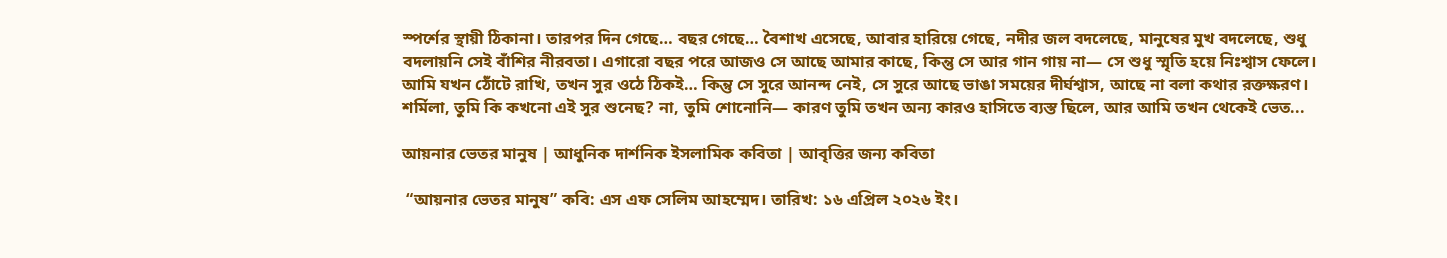স্পর্শের স্থায়ী ঠিকানা। তারপর দিন গেছে… বছর গেছে… বৈশাখ এসেছে, আবার হারিয়ে গেছে, নদীর জল বদলেছে, মানুষের মুখ বদলেছে, শুধু বদলায়নি সেই বাঁশির নীরবতা। এগারো বছর পরে আজও সে আছে আমার কাছে, কিন্তু সে আর গান গায় না— সে শুধু স্মৃতি হয়ে নিঃশ্বাস ফেলে। আমি যখন ঠোঁটে রাখি, তখন সুর ওঠে ঠিকই… কিন্তু সে সুরে আনন্দ নেই, সে সুরে আছে ভাঙা সময়ের দীর্ঘশ্বাস, আছে না বলা কথার রক্তক্ষরণ। শর্মিলা, তুমি কি কখনো এই সুর শুনেছ? না, তুমি শোনোনি— কারণ তুমি তখন অন্য কারও হাসিতে ব্যস্ত ছিলে, আর আমি তখন থেকেই ভেত...

আয়নার ভেতর মানুষ | আধুনিক দার্শনিক ইসলামিক কবিতা | আবৃত্তির জন্য কবিতা

 “আয়নার ভেতর মানুষ” কবি: এস এফ সেলিম আহম্মেদ। তারিখ: ১৬ এপ্রিল ২০২৬ ইং।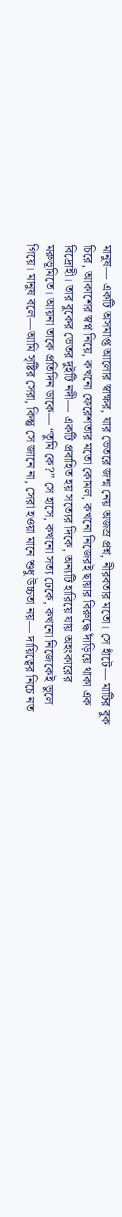মানুষ— একটি অসমাপ্ত আলোর স্বাক্ষর, যার ভেতরে জন্ম নেয় অজস্র প্রশ্ন, নীরবতার মতো। সে হাঁটে— মাটির বুক চিরে, আকাশের স্বপ্ন নিয়ে, কখনো ফেরেশতার মতো কোমল, কখনো নিজেরই ছায়ার বিরুদ্ধে দাঁড়িয়ে থাকা এক বিদ্রোহী। তার বুকের ভেতর দুইটি নদী— একটি প্রবাহিত হয় সত্যের দিকে, অন্যটি হারিয়ে যায় অহংকারের মরুভূমিতে। আয়না তাকে প্রতিদিন ডাকে— “তুমি কে?” সে হাসে, কখনো সত্য ঢেকে, কখনো নিজেকেই ভুলে গিয়ে। মানুষ বলে—আমি সৃষ্টির সেরা, কিন্তু সে জানে না, সেরা হওয়া মানে শুধু উচ্চতা নয়— দায়িত্বের নিচে নত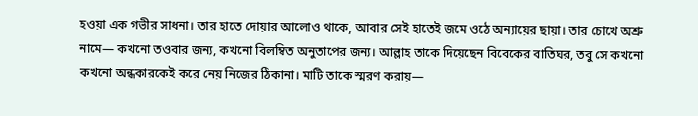হওয়া এক গভীর সাধনা। তার হাতে দোয়ার আলোও থাকে, আবার সেই হাতেই জমে ওঠে অন্যায়ের ছায়া। তার চোখে অশ্রু নামে— কখনো তওবার জন্য, কখনো বিলম্বিত অনুতাপের জন্য। আল্লাহ তাকে দিয়েছেন বিবেকের বাতিঘর, তবু সে কখনো কখনো অন্ধকারকেই করে নেয় নিজের ঠিকানা। মাটি তাকে স্মরণ করায়—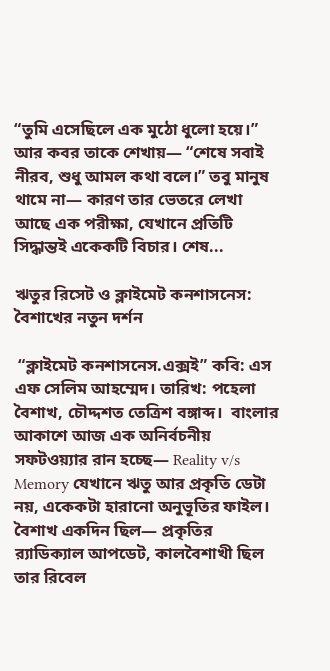“তুমি এসেছিলে এক মুঠো ধুলো হয়ে।” আর কবর তাকে শেখায়— “শেষে সবাই নীরব, শুধু আমল কথা বলে।” তবু মানুষ থামে না— কারণ তার ভেতরে লেখা আছে এক পরীক্ষা, যেখানে প্রতিটি সিদ্ধান্তই একেকটি বিচার। শেষ...

ঋতুর রিসেট ও ক্লাইমেট কনশাসনেস: বৈশাখের নতুন দর্শন

 “ক্লাইমেট কনশাসনেস.এক্সই” কবি: এস এফ সেলিম আহম্মেদ। তারিখ: পহেলা বৈশাখ, চৌদ্দশত তেত্রিশ বঙ্গাব্দ।  বাংলার আকাশে আজ এক অনির্বচনীয় সফটওয়্যার রান হচ্ছে— Reality v/s Memory যেখানে ঋতু আর প্রকৃতি ডেটা নয়, একেকটা হারানো অনুভূতির ফাইল। বৈশাখ একদিন ছিল— প্রকৃতির র‍্যাডিক্যাল আপডেট, কালবৈশাখী ছিল তার রিবেল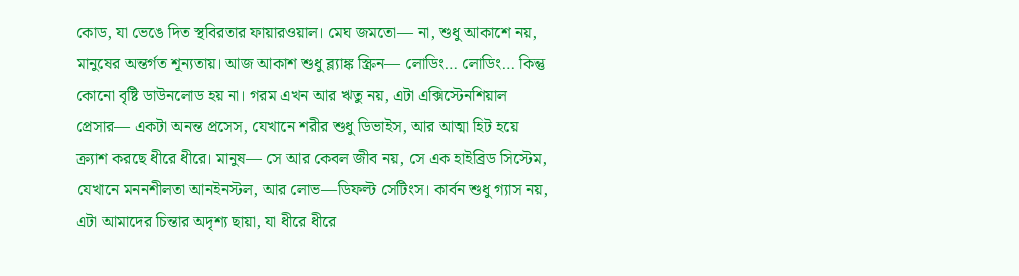কোড, যা ভেঙে দিত স্থবিরতার ফায়ারওয়াল। মেঘ জমতো— না, শুধু আকাশে নয়, মানুষের অন্তর্গত শূন্যতায়। আজ আকাশ শুধু ব্ল্যাঙ্ক স্ক্রিন— লোডিং… লোডিং… কিন্তু কোনো বৃষ্টি ডাউনলোড হয় না। গরম এখন আর ঋতু নয়, এটা এক্সিস্টেনশিয়াল প্রেসার— একটা অনন্ত প্রসেস, যেখানে শরীর শুধু ডিভাইস, আর আত্মা হিট হয়ে ক্র্যাশ করছে ধীরে ধীরে। মানুষ— সে আর কেবল জীব নয়, সে এক হাইব্রিড সিস্টেম, যেখানে মননশীলতা আনইনস্টল, আর লোভ—ডিফল্ট সেটিংস। কার্বন শুধু গ্যাস নয়, এটা আমাদের চিন্তার অদৃশ্য ছায়া, যা ধীরে ধীরে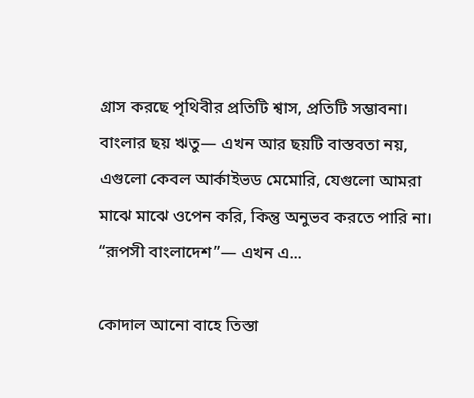গ্রাস করছে পৃথিবীর প্রতিটি শ্বাস, প্রতিটি সম্ভাবনা। বাংলার ছয় ঋতু— এখন আর ছয়টি বাস্তবতা নয়, এগুলো কেবল আর্কাইভড মেমোরি, যেগুলো আমরা মাঝে মাঝে ওপেন করি, কিন্তু অনুভব করতে পারি না। “রূপসী বাংলাদেশ”— এখন এ...

কোদাল আনো বাহে তিস্তা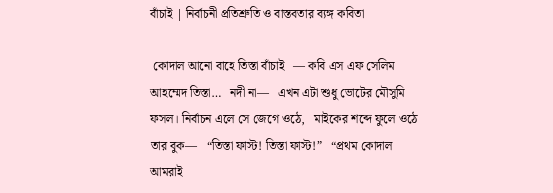বাঁচাই | নির্বাচনী প্রতিশ্রুতি ও বাস্তবতার ব্যঙ্গ কবিতা

 কোদাল আনো বাহে তিস্তা বাঁচাই   — কবি এস এফ সেলিম আহম্মেদ তিস্তা…   নদী না—   এখন এটা শুধু ভোটের মৌসুমি ফসল। নির্বাচন এলে সে জেগে ওঠে,   মাইকের শব্দে ফুলে ওঠে তার বুক—   “তিস্তা ফাস্ট! তিস্তা ফাস্ট!”   “প্রথম কোদাল আমরাই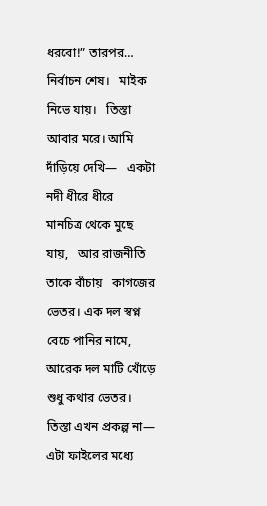ধরবো!” তারপর…   নির্বাচন শেষ।   মাইক নিভে যায়।   তিস্তা আবার মরে। আমি দাঁড়িয়ে দেখি—   একটা নদী ধীরে ধীরে   মানচিত্র থেকে মুছে যায়,   আর রাজনীতি তাকে বাঁচায়   কাগজের ভেতর। এক দল স্বপ্ন বেচে পানির নামে,   আরেক দল মাটি খোঁড়ে   শুধু কথার ভেতর। তিস্তা এখন প্রকল্প না—   এটা ফাইলের মধ্যে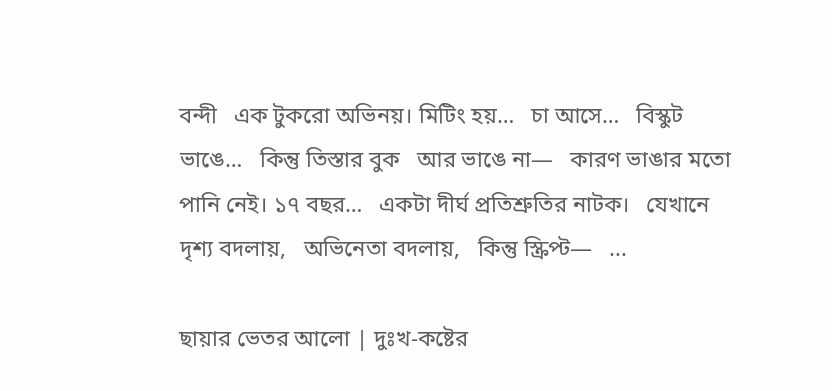বন্দী   এক টুকরো অভিনয়। মিটিং হয়…   চা আসে…   বিস্কুট ভাঙে…   কিন্তু তিস্তার বুক   আর ভাঙে না—   কারণ ভাঙার মতো পানি নেই। ১৭ বছর…   একটা দীর্ঘ প্রতিশ্রুতির নাটক।   যেখানে দৃশ্য বদলায়,   অভিনেতা বদলায়,   কিন্তু স্ক্রিপ্ট—   ...

ছায়ার ভেতর আলো | দুঃখ-কষ্টের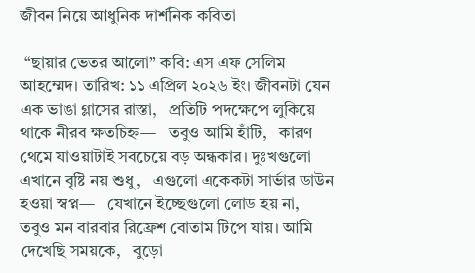জীবন নিয়ে আধুনিক দার্শনিক কবিতা

 “ছায়ার ভেতর আলো” কবি: এস এফ সেলিম আহম্মেদ। তারিখ: ১১ এপ্রিল ২০২৬ ইং। জীবনটা যেন এক ভাঙা গ্লাসের রাস্তা,   প্রতিটি পদক্ষেপে লুকিয়ে থাকে নীরব ক্ষতচিহ্ন—   তবুও আমি হাঁটি,   কারণ থেমে যাওয়াটাই সবচেয়ে বড় অন্ধকার। দুঃখগুলো এখানে বৃষ্টি নয় শুধু,   এগুলো একেকটা সার্ভার ডাউন হওয়া স্বপ্ন—   যেখানে ইচ্ছেগুলো লোড হয় না,   তবুও মন বারবার রিফ্রেশ বোতাম টিপে যায়। আমি দেখেছি সময়কে,   বুড়ো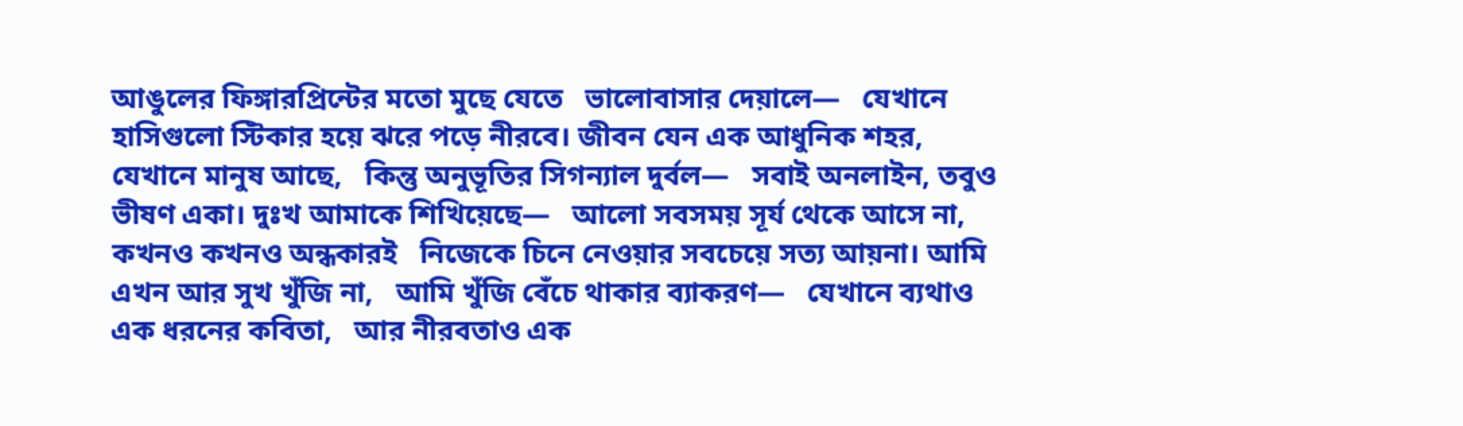আঙুলের ফিঙ্গারপ্রিন্টের মতো মুছে যেতে   ভালোবাসার দেয়ালে—   যেখানে হাসিগুলো স্টিকার হয়ে ঝরে পড়ে নীরবে। জীবন যেন এক আধুনিক শহর,   যেখানে মানুষ আছে,   কিন্তু অনুভূতির সিগন্যাল দুর্বল—   সবাই অনলাইন, তবুও ভীষণ একা। দুঃখ আমাকে শিখিয়েছে—   আলো সবসময় সূর্য থেকে আসে না,   কখনও কখনও অন্ধকারই   নিজেকে চিনে নেওয়ার সবচেয়ে সত্য আয়না। আমি এখন আর সুখ খুঁজি না,   আমি খুঁজি বেঁচে থাকার ব্যাকরণ—   যেখানে ব্যথাও এক ধরনের কবিতা,   আর নীরবতাও এক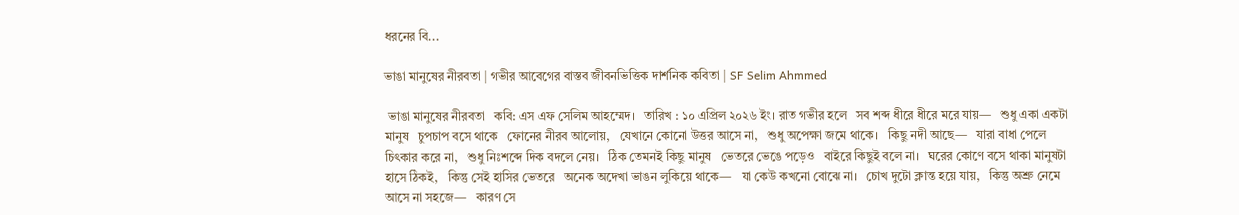ধরনের বি...

ভাঙা মানুষের নীরবতা | গভীর আবেগের বাস্তব জীবনভিত্তিক দার্শনিক কবিতা | SF Selim Ahmmed

 ভাঙা মানুষের নীরবতা   কবি: এস এফ সেলিম আহম্মেদ।   তারিখ : ১০ এপ্রিল ২০২৬ ইং। রাত গভীর হলে   সব শব্দ ধীরে ধীরে মরে যায়—   শুধু একা একটা মানুষ   চুপচাপ বসে থাকে   ফোনের নীরব আলোয়,   যেখানে কোনো উত্তর আসে না,   শুধু অপেক্ষা জমে থাকে।   কিছু নদী আছে—   যারা বাধা পেলে চিৎকার করে না,   শুধু নিঃশব্দে দিক বদলে নেয়।   ঠিক তেমনই কিছু মানুষ   ভেতরে ভেঙে পড়েও   বাইরে কিছুই বলে না।   ঘরের কোণে বসে থাকা মানুষটা   হাসে ঠিকই,   কিন্তু সেই হাসির ভেতরে   অনেক অদেখা ভাঙন লুকিয়ে থাকে—   যা কেউ কখনো বোঝে না।   চোখ দুটো ক্লান্ত হয়ে যায়,   কিন্তু অশ্রু নেমে আসে না সহজে—   কারণ সে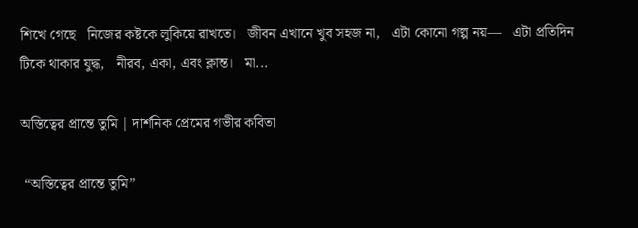শিখে গেছে   নিজের কষ্টকে লুকিয়ে রাখতে।   জীবন এখানে খুব সহজ না,   এটা কোনো গল্প নয়—   এটা প্রতিদিন টিকে থাকার যুদ্ধ,   নীরব, একা, এবং ক্লান্ত।   মা...

অস্তিত্বের প্রান্তে তুমি | দার্শনিক প্রেমের গভীর কবিতা

 “অস্তিত্বের প্রান্তে তুমি”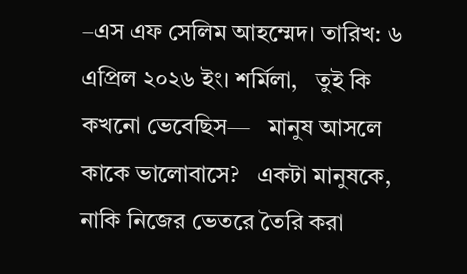–এস এফ সেলিম আহম্মেদ। তারিখ: ৬ এপ্রিল ২০২৬ ইং। শর্মিলা,   তুই কি কখনো ভেবেছিস—   মানুষ আসলে কাকে ভালোবাসে?   একটা মানুষকে,   নাকি নিজের ভেতরে তৈরি করা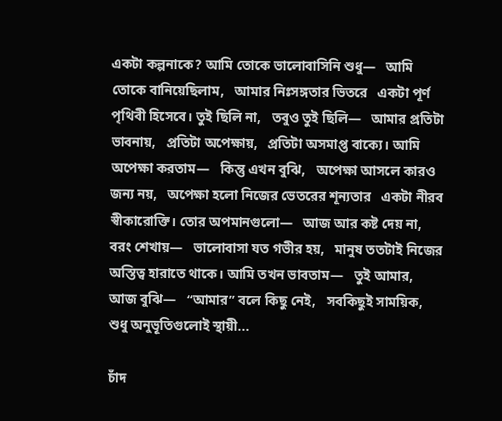একটা কল্পনাকে? আমি তোকে ভালোবাসিনি শুধু—   আমি তোকে বানিয়েছিলাম,   আমার নিঃসঙ্গতার ভিতরে   একটা পূর্ণ পৃথিবী হিসেবে। তুই ছিলি না,   তবুও তুই ছিলি—   আমার প্রতিটা ভাবনায়,   প্রতিটা অপেক্ষায়,   প্রতিটা অসমাপ্ত বাক্যে। আমি অপেক্ষা করতাম—   কিন্তু এখন বুঝি,   অপেক্ষা আসলে কারও জন্য নয়,   অপেক্ষা হলো নিজের ভেতরের শূন্যতার   একটা নীরব স্বীকারোক্তি। তোর অপমানগুলো—   আজ আর কষ্ট দেয় না,   বরং শেখায়—   ভালোবাসা যত গভীর হয়,   মানুষ ততটাই নিজের অস্তিত্ব হারাতে থাকে। আমি তখন ভাবতাম—   তুই আমার,   আজ বুঝি—   “আমার” বলে কিছু নেই,   সবকিছুই সাময়িক,   শুধু অনুভূতিগুলোই স্থায়ী...

চাঁদ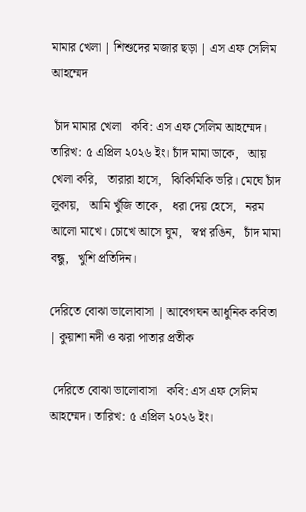মামার খেলা | শিশুদের মজার ছড়া | এস এফ সেলিম আহম্মেদ

 চাঁদ মামার খেলা   কবি: এস এফ সেলিম আহম্মেদ। তারিখ: ৫ এপ্রিল ২০২৬ ইং। চাঁদ মামা ডাকে,   আয় খেলা করি,   তারারা হাসে,   ঝিকিমিকি ভরি। মেঘে চাঁদ লুকায়,   আমি খুঁজি তাকে,   ধরা দেয় হেসে,   নরম আলো মাখে। চোখে আসে ঘুম,   স্বপ্ন রঙিন,   চাঁদ মামা বন্ধু,   খুশি প্রতিদিন।

দেরিতে বোঝা ভালোবাসা | আবেগঘন আধুনিক কবিতা | কুয়াশা নদী ও ঝরা পাতার প্রতীক

 দেরিতে বোঝা ভালোবাসা   কবি: এস এফ সেলিম আহম্মেদ। তারিখ: ৫ এপ্রিল ২০২৬ ইং।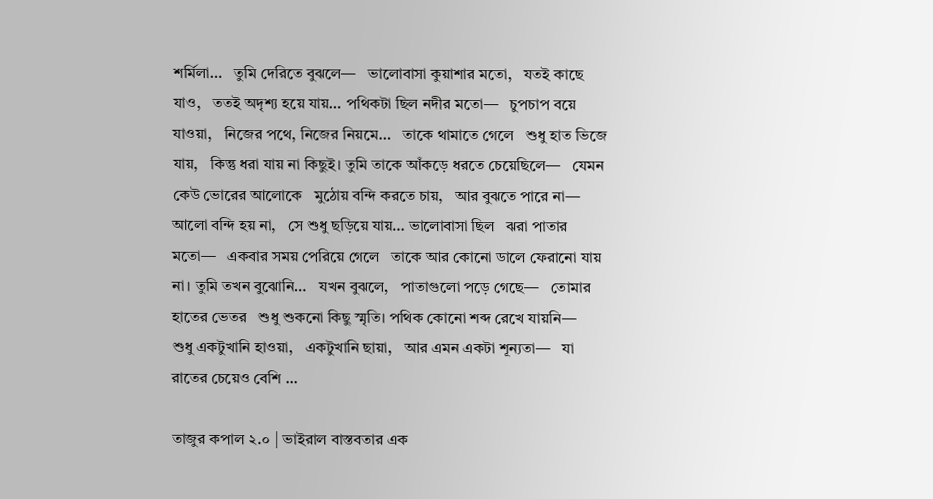শর্মিলা…   তুমি দেরিতে বুঝলে—   ভালোবাসা কুয়াশার মতো,   যতই কাছে যাও,   ততই অদৃশ্য হয়ে যায়… পথিকটা ছিল নদীর মতো—   চুপচাপ বয়ে যাওয়া,   নিজের পথে, নিজের নিয়মে…   তাকে থামাতে গেলে   শুধু হাত ভিজে যায়,   কিন্তু ধরা যায় না কিছুই। তুমি তাকে আঁকড়ে ধরতে চেয়েছিলে—   যেমন কেউ ভোরের আলোকে   মুঠোয় বন্দি করতে চায়,   আর বুঝতে পারে না—   আলো বন্দি হয় না,   সে শুধু ছড়িয়ে যায়… ভালোবাসা ছিল   ঝরা পাতার মতো—   একবার সময় পেরিয়ে গেলে   তাকে আর কোনো ডালে ফেরানো যায় না। তুমি তখন বুঝোনি…   যখন বুঝলে,   পাতাগুলো পড়ে গেছে—   তোমার হাতের ভেতর   শুধু শুকনো কিছু স্মৃতি। পথিক কোনো শব্দ রেখে যায়নি—   শুধু একটুখানি হাওয়া,   একটুখানি ছায়া,   আর এমন একটা শূন্যতা—   যা রাতের চেয়েও বেশি ...

তাজুর কপাল ২.০ | ভাইরাল বাস্তবতার এক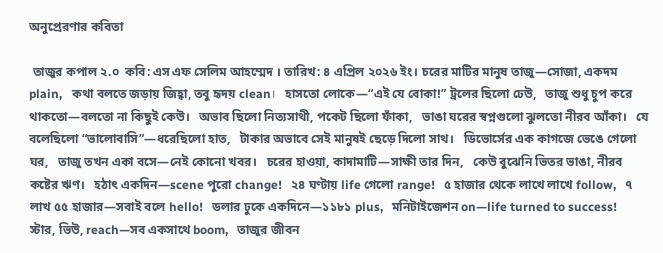অনুপ্রেরণার কবিতা

 তাজুর কপাল ২.০  কবি: এস এফ সেলিম আহম্মেদ । তারিখ: ৪ এপ্রিল ২০২৬ ইং। চরের মাটির মানুষ তাজু—সোজা, একদম plain,   কথা বলতে জড়ায় জিহ্বা, তবু হৃদয় clean।   হাসতো লোকে—“এই যে বোকা!” ট্রলের ছিলো ঢেউ,   তাজু শুধু চুপ করে থাকতো—বলতো না কিছুই কেউ।   অভাব ছিলো নিত্যসাথী, পকেট ছিলো ফাঁকা,   ভাঙা ঘরের স্বপ্নগুলো ঝুলতো নীরব আঁকা।   যে বলেছিলো “ভালোবাসি”—ধরেছিলো হাত,   টাকার অভাবে সেই মানুষই ছেড়ে দিলো সাথ।   ডিভোর্সের এক কাগজে ভেঙে গেলো ঘর,   তাজু তখন একা বসে—নেই কোনো খবর।   চরের হাওয়া, কাদামাটি—সাক্ষী তার দিন,   কেউ বুঝেনি ভিতর ভাঙা, নীরব কষ্টের ঋণ।   হঠাৎ একদিন—scene পুরো change!   ২৪ ঘণ্টায় life গেলো range!   ৫ হাজার থেকে লাখে লাখে follow,   ৭ লাখ ৫৫ হাজার—সবাই বলে hello!   ডলার ঢুকে একদিনে—১১৮১ plus,   মনিটাইজেশন on—life turned to success!   স্টার, ভিউ, reach—সব একসাথে boom,   তাজুর জীবন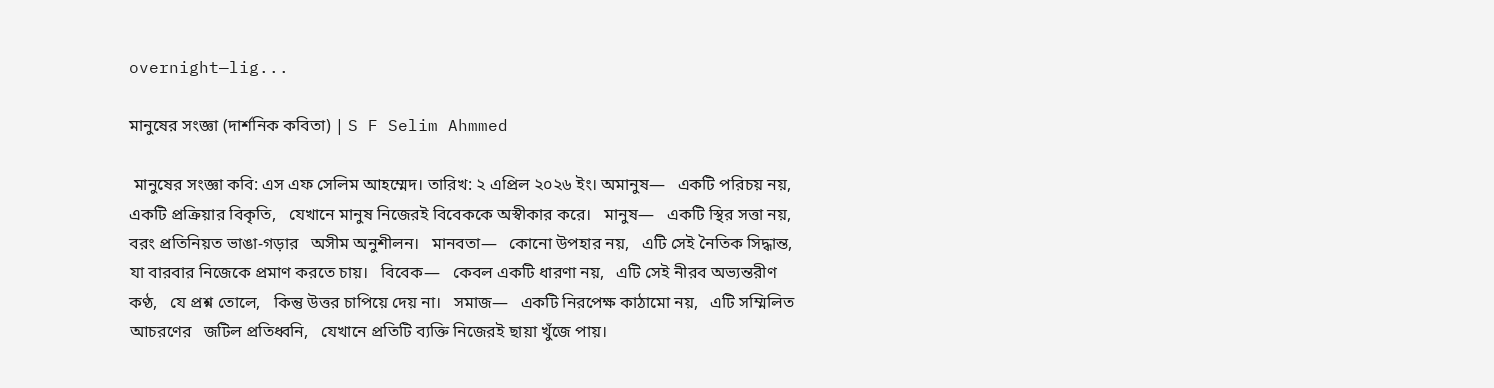overnight—lig...

মানুষের সংজ্ঞা (দার্শনিক কবিতা) | S F Selim Ahmmed

 মানুষের সংজ্ঞা কবি: এস এফ সেলিম আহম্মেদ। তারিখ: ২ এপ্রিল ২০২৬ ইং। অমানুষ—   একটি পরিচয় নয়,   একটি প্রক্রিয়ার বিকৃতি,   যেখানে মানুষ নিজেরই বিবেককে অস্বীকার করে।   মানুষ—   একটি স্থির সত্তা নয়,   বরং প্রতিনিয়ত ভাঙা-গড়ার   অসীম অনুশীলন।   মানবতা—   কোনো উপহার নয়,   এটি সেই নৈতিক সিদ্ধান্ত,   যা বারবার নিজেকে প্রমাণ করতে চায়।   বিবেক—   কেবল একটি ধারণা নয়,   এটি সেই নীরব অভ্যন্তরীণ কণ্ঠ,   যে প্রশ্ন তোলে,   কিন্তু উত্তর চাপিয়ে দেয় না।   সমাজ—   একটি নিরপেক্ষ কাঠামো নয়,   এটি সম্মিলিত আচরণের   জটিল প্রতিধ্বনি,   যেখানে প্রতিটি ব্যক্তি নিজেরই ছায়া খুঁজে পায়।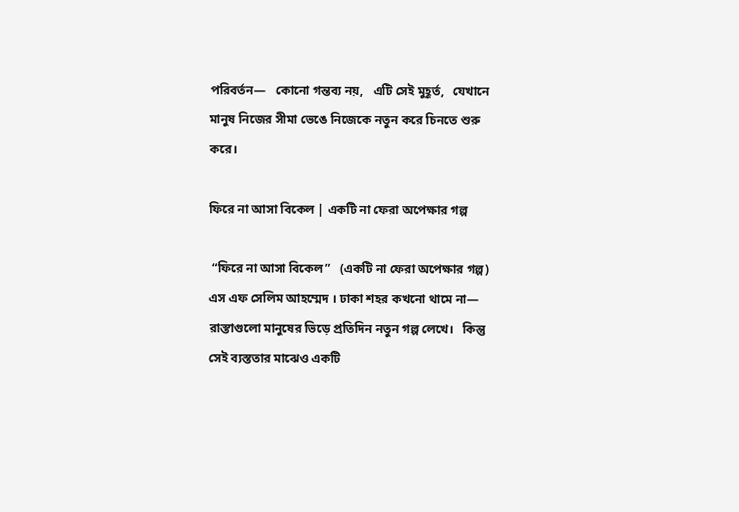পরিবর্তন—   কোনো গন্তব্য নয়,   এটি সেই মুহূর্ত,   যেখানে মানুষ নিজের সীমা ভেঙে নিজেকে নতুন করে চিনতে শুরু করে।

ফিরে না আসা বিকেল | একটি না ফেরা অপেক্ষার গল্প

 “ফিরে না আসা বিকেল”   (একটি না ফেরা অপেক্ষার গল্প)   এস এফ সেলিম আহম্মেদ । ঢাকা শহর কখনো থামে না—   রাস্তাগুলো মানুষের ভিড়ে প্রতিদিন নতুন গল্প লেখে।   কিন্তু সেই ব্যস্ততার মাঝেও একটি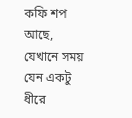কফি শপ আছে,   যেখানে সময় যেন একটু ধীরে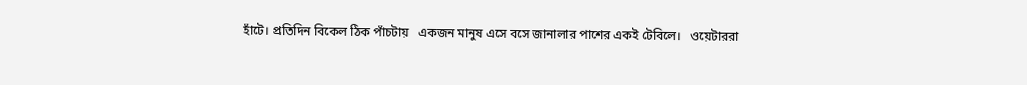হাঁটে। প্রতিদিন বিকেল ঠিক পাঁচটায়   একজন মানুষ এসে বসে জানালার পাশের একই টেবিলে।   ওয়েটাররা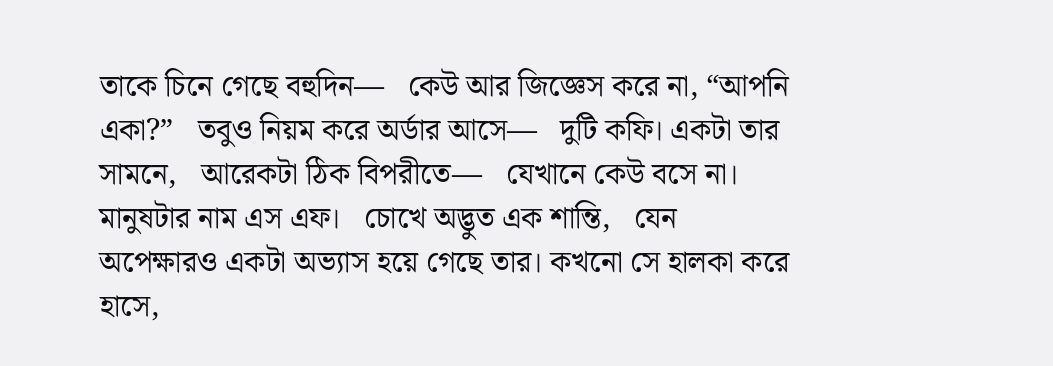তাকে চিনে গেছে বহুদিন—   কেউ আর জিজ্ঞেস করে না, “আপনি একা?”   তবুও নিয়ম করে অর্ডার আসে—   দুটি কফি। একটা তার সামনে,   আরেকটা ঠিক বিপরীতে—   যেখানে কেউ বসে না। মানুষটার নাম এস এফ।   চোখে অদ্ভুত এক শান্তি,   যেন অপেক্ষারও একটা অভ্যাস হয়ে গেছে তার। কখনো সে হালকা করে হাসে,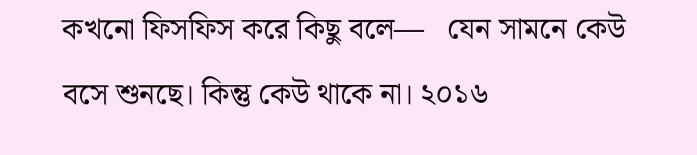কখনো ফিসফিস করে কিছু বলে—   যেন সামনে কেউ বসে শুনছে। কিন্তু কেউ থাকে না। ২০১৬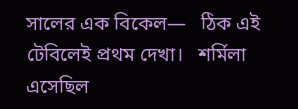সালের এক বিকেল—   ঠিক এই টেবিলেই প্রথম দেখা।   শর্মিলা এসেছিল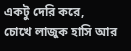একটু দেরি করে,   চোখে লাজুক হাসি আর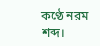কণ্ঠে নরম শব্দ।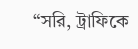“সরি, ট্রাফিকে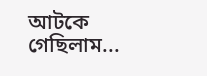আটকে গেছিলাম...